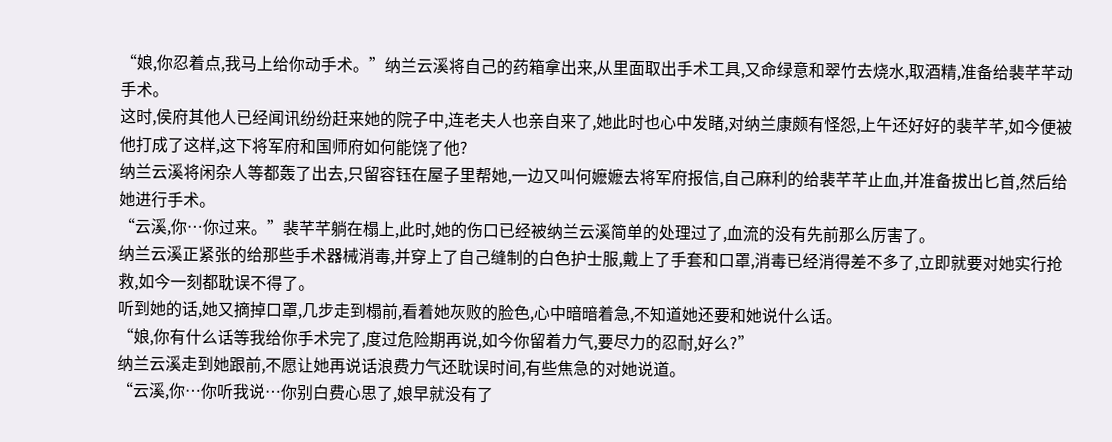“娘,你忍着点,我马上给你动手术。”纳兰云溪将自己的药箱拿出来,从里面取出手术工具,又命绿意和翠竹去烧水,取酒精,准备给裴芊芊动手术。
这时,侯府其他人已经闻讯纷纷赶来她的院子中,连老夫人也亲自来了,她此时也心中发睹,对纳兰康颇有怪怨,上午还好好的裴芊芊,如今便被他打成了这样,这下将军府和国师府如何能饶了他?
纳兰云溪将闲杂人等都轰了出去,只留容钰在屋子里帮她,一边又叫何嬷嬷去将军府报信,自己麻利的给裴芊芊止血,并准备拔出匕首,然后给她进行手术。
“云溪,你…你过来。”裴芊芊躺在榻上,此时,她的伤口已经被纳兰云溪简单的处理过了,血流的没有先前那么厉害了。
纳兰云溪正紧张的给那些手术器械消毒,并穿上了自己缝制的白色护士服,戴上了手套和口罩,消毒已经消得差不多了,立即就要对她实行抢救,如今一刻都耽误不得了。
听到她的话,她又摘掉口罩,几步走到榻前,看着她灰败的脸色,心中暗暗着急,不知道她还要和她说什么话。
“娘,你有什么话等我给你手术完了,度过危险期再说,如今你留着力气,要尽力的忍耐,好么?”
纳兰云溪走到她跟前,不愿让她再说话浪费力气还耽误时间,有些焦急的对她说道。
“云溪,你…你听我说…你别白费心思了,娘早就没有了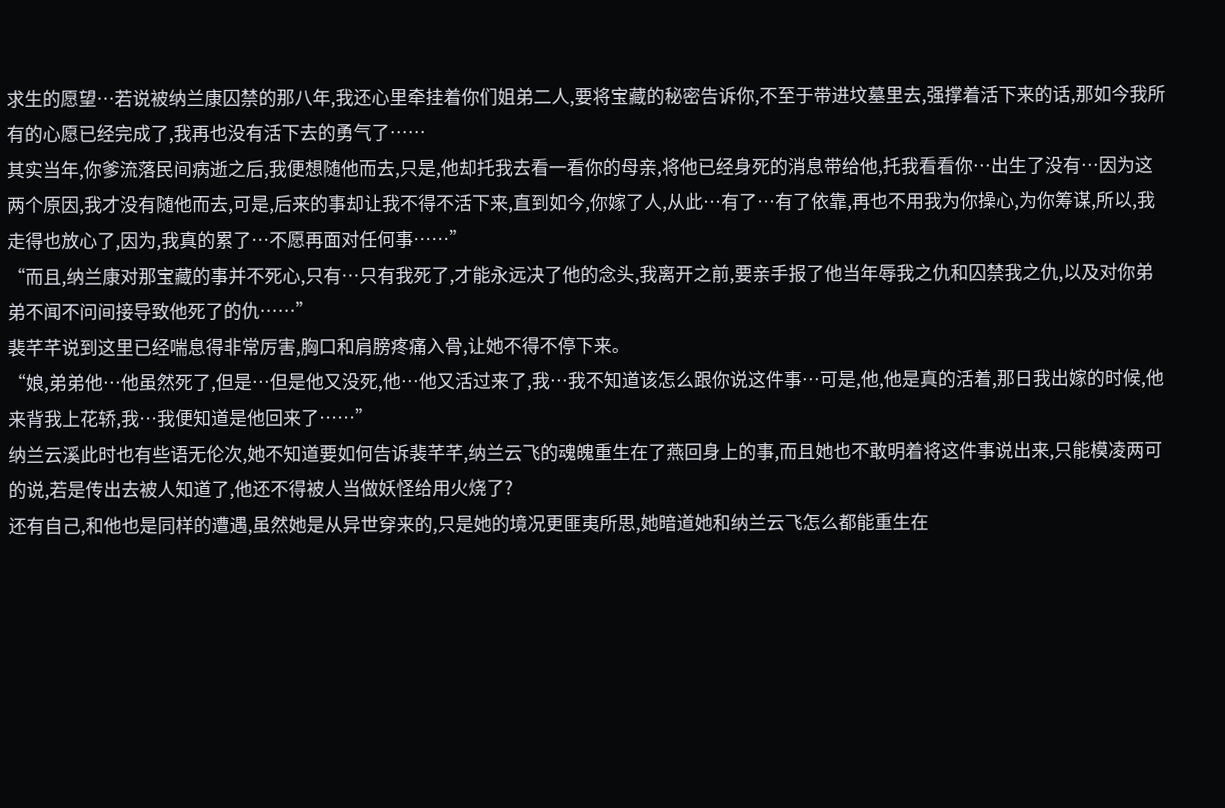求生的愿望…若说被纳兰康囚禁的那八年,我还心里牵挂着你们姐弟二人,要将宝藏的秘密告诉你,不至于带进坟墓里去,强撑着活下来的话,那如今我所有的心愿已经完成了,我再也没有活下去的勇气了……
其实当年,你爹流落民间病逝之后,我便想随他而去,只是,他却托我去看一看你的母亲,将他已经身死的消息带给他,托我看看你…出生了没有…因为这两个原因,我才没有随他而去,可是,后来的事却让我不得不活下来,直到如今,你嫁了人,从此…有了…有了依靠,再也不用我为你操心,为你筹谋,所以,我走得也放心了,因为,我真的累了…不愿再面对任何事……”
“而且,纳兰康对那宝藏的事并不死心,只有…只有我死了,才能永远决了他的念头,我离开之前,要亲手报了他当年辱我之仇和囚禁我之仇,以及对你弟弟不闻不问间接导致他死了的仇……”
裴芊芊说到这里已经喘息得非常厉害,胸口和肩膀疼痛入骨,让她不得不停下来。
“娘,弟弟他…他虽然死了,但是…但是他又没死,他…他又活过来了,我…我不知道该怎么跟你说这件事…可是,他,他是真的活着,那日我出嫁的时候,他来背我上花轿,我…我便知道是他回来了……”
纳兰云溪此时也有些语无伦次,她不知道要如何告诉裴芊芊,纳兰云飞的魂魄重生在了燕回身上的事,而且她也不敢明着将这件事说出来,只能模凌两可的说,若是传出去被人知道了,他还不得被人当做妖怪给用火烧了?
还有自己,和他也是同样的遭遇,虽然她是从异世穿来的,只是她的境况更匪夷所思,她暗道她和纳兰云飞怎么都能重生在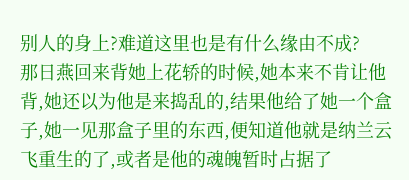别人的身上?难道这里也是有什么缘由不成?
那日燕回来背她上花轿的时候,她本来不肯让他背,她还以为他是来捣乱的,结果他给了她一个盒子,她一见那盒子里的东西,便知道他就是纳兰云飞重生的了,或者是他的魂魄暂时占据了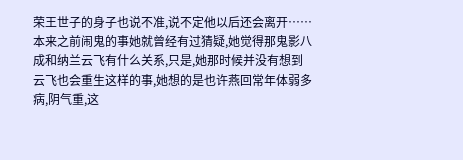荣王世子的身子也说不准,说不定他以后还会离开……
本来之前闹鬼的事她就曾经有过猜疑,她觉得那鬼影八成和纳兰云飞有什么关系,只是,她那时候并没有想到云飞也会重生这样的事,她想的是也许燕回常年体弱多病,阴气重,这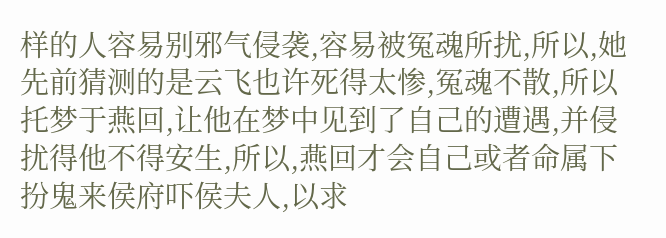样的人容易别邪气侵袭,容易被冤魂所扰,所以,她先前猜测的是云飞也许死得太惨,冤魂不散,所以托梦于燕回,让他在梦中见到了自己的遭遇,并侵扰得他不得安生,所以,燕回才会自己或者命属下扮鬼来侯府吓侯夫人,以求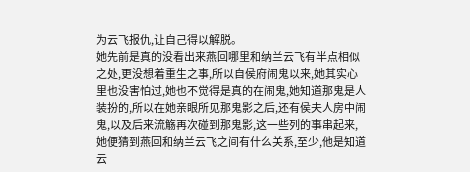为云飞报仇,让自己得以解脱。
她先前是真的没看出来燕回哪里和纳兰云飞有半点相似之处,更没想着重生之事,所以自侯府闹鬼以来,她其实心里也没害怕过,她也不觉得是真的在闹鬼,她知道那鬼是人装扮的,所以在她亲眼所见那鬼影之后,还有侯夫人房中闹鬼,以及后来流觞再次碰到那鬼影,这一些列的事串起来,她便猜到燕回和纳兰云飞之间有什么关系,至少,他是知道云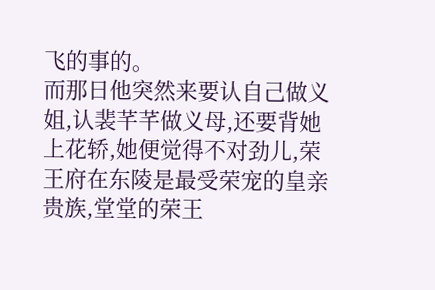飞的事的。
而那日他突然来要认自己做义姐,认裴芊芊做义母,还要背她上花轿,她便觉得不对劲儿,荣王府在东陵是最受荣宠的皇亲贵族,堂堂的荣王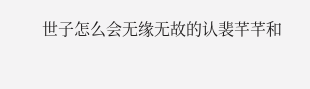世子怎么会无缘无故的认裴芊芊和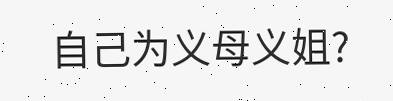自己为义母义姐?